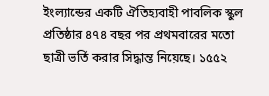ইংল্যান্ডের একটি ঐতিহ্যবাহী পাবলিক স্কুল প্রতিষ্ঠার ৪৭৪ বছর পর প্রথমবারের মতো ছাত্রী ভর্তি করার সিদ্ধান্ত নিয়েছে। ১৫৫২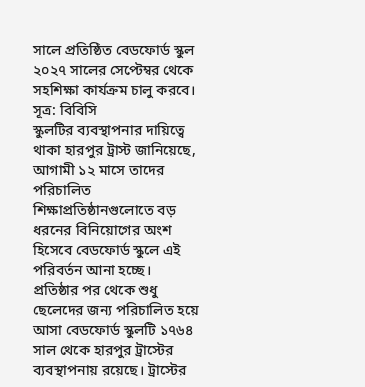সালে প্রতিষ্ঠিত বেডফোর্ড স্কুল ২০২৭ সালের সেপ্টেম্বর থেকে সহশিক্ষা কার্যক্রম চালু করবে। সূত্র: বিবিসি
স্কুলটির ব্যবস্থাপনার দায়িত্বে থাকা হারপুর ট্রাস্ট জানিয়েছে, আগামী ১২ মাসে তাদের পরিচালিত শিক্ষাপ্রতিষ্ঠানগুলোতে বড় ধরনের বিনিয়োগের অংশ হিসেবে বেডফোর্ড স্কুলে এই পরিবর্তন আনা হচ্ছে।
প্রতিষ্ঠার পর থেকে শুধু ছেলেদের জন্য পরিচালিত হয়ে আসা বেডফোর্ড স্কুলটি ১৭৬৪ সাল থেকে হারপুর ট্রাস্টের ব্যবস্থাপনায় রয়েছে। ট্রাস্টের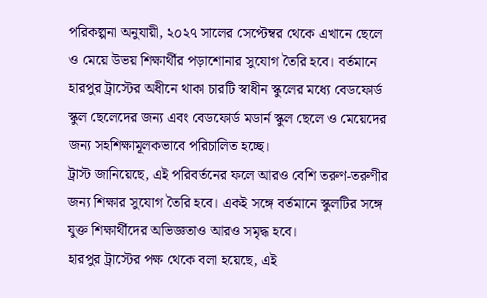পরিকল্পনা অনুযায়ী, ২০২৭ সালের সেপ্টেম্বর থেকে এখানে ছেলে ও মেয়ে উভয় শিক্ষার্থীর পড়াশোনার সুযোগ তৈরি হবে। বর্তমানে হারপুর ট্রাস্টের অধীনে থাকা চারটি স্বাধীন স্কুলের মধ্যে বেডফোর্ড স্কুল ছেলেদের জন্য এবং বেডফোর্ড মডার্ন স্কুল ছেলে ও মেয়েদের জন্য সহশিক্ষামূলকভাবে পরিচালিত হচ্ছে।
ট্রাস্ট জানিয়েছে, এই পরিবর্তনের ফলে আরও বেশি তরুণ-তরুণীর জন্য শিক্ষার সুযোগ তৈরি হবে। একই সঙ্গে বর্তমানে স্কুলটির সঙ্গে যুক্ত শিক্ষার্থীদের অভিজ্ঞতাও আরও সমৃদ্ধ হবে।
হারপুর ট্রাস্টের পক্ষ থেকে বলা হয়েছে, এই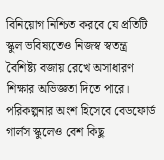বিনিয়োগ নিশ্চিত করবে যে প্রতিটি স্কুল ভবিষ্যতেও নিজস্ব স্বতন্ত্র বৈশিষ্ট্য বজায় রেখে অসাধারণ শিক্ষার অভিজ্ঞতা দিতে পারে।
পরিকল্পনার অংশ হিসেবে বেডফোর্ড গার্লস স্কুলেও বেশ কিছু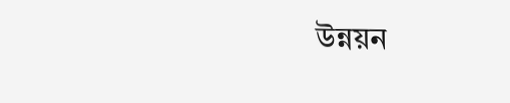উন্নয়ন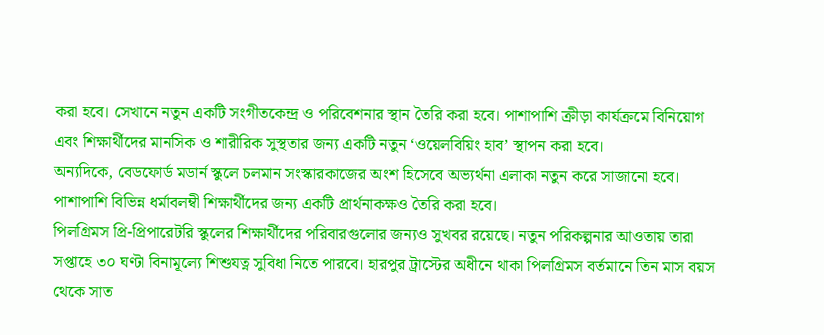করা হবে। সেখানে নতুন একটি সংগীতকেন্দ্র ও পরিবেশনার স্থান তৈরি করা হবে। পাশাপাশি ক্রীড়া কার্যক্রমে বিনিয়োগ এবং শিক্ষার্থীদের মানসিক ও শারীরিক সুস্থতার জন্য একটি নতুন ‘ওয়েলবিয়িং হাব’ স্থাপন করা হবে।
অন্যদিকে, বেডফোর্ড মডার্ন স্কুলে চলমান সংস্কারকাজের অংশ হিসেবে অভ্যর্থনা এলাকা নতুন করে সাজানো হবে। পাশাপাশি বিভিন্ন ধর্মাবলম্বী শিক্ষার্থীদের জন্য একটি প্রার্থনাকক্ষও তৈরি করা হবে।
পিলগ্রিমস প্রি-প্রিপারেটরি স্কুলের শিক্ষার্থীদের পরিবারগুলোর জন্যও সুখবর রয়েছে। নতুন পরিকল্পনার আওতায় তারা সপ্তাহে ৩০ ঘণ্টা বিনামূল্যে শিশুযত্ন সুবিধা নিতে পারবে। হারপুর ট্রাস্টের অধীনে থাকা পিলগ্রিমস বর্তমানে তিন মাস বয়স থেকে সাত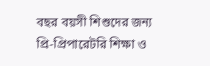বছর বয়সী শিশুদের জন্য প্রি-প্রিপারেটরি শিক্ষা ও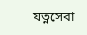যত্নসেবা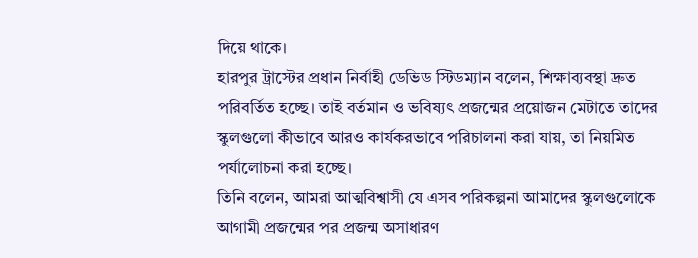দিয়ে থাকে।
হারপুর ট্রাস্টের প্রধান নির্বাহী ডেভিড স্টিডম্যান বলেন, শিক্ষাব্যবস্থা দ্রুত পরিবর্তিত হচ্ছে। তাই বর্তমান ও ভবিষ্যৎ প্রজন্মের প্রয়োজন মেটাতে তাদের স্কুলগুলো কীভাবে আরও কার্যকরভাবে পরিচালনা করা যায়, তা নিয়মিত পর্যালোচনা করা হচ্ছে।
তিনি বলেন, আমরা আত্মবিশ্বাসী যে এসব পরিকল্পনা আমাদের স্কুলগুলোকে আগামী প্রজন্মের পর প্রজন্ম অসাধারণ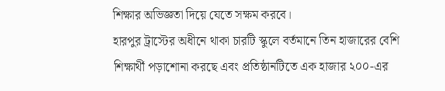শিক্ষার অভিজ্ঞতা দিয়ে যেতে সক্ষম করবে।
হারপুর ট্রাস্টের অধীনে থাকা চারটি স্কুলে বর্তমানে তিন হাজারের বেশি শিক্ষার্থী পড়াশোনা করছে এবং প্রতিষ্ঠানটিতে এক হাজার ২০০-এর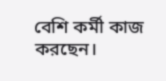বেশি কর্মী কাজ করছেন।